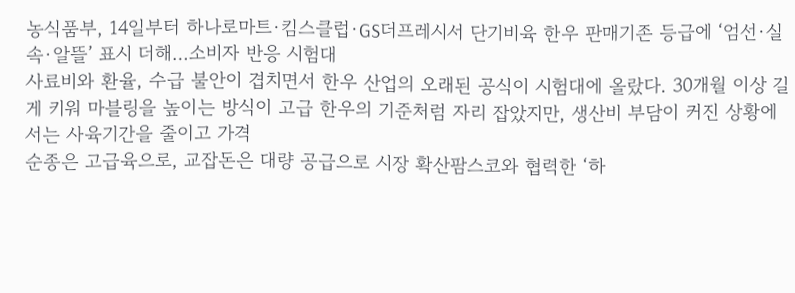농식품부, 14일부터 하나로마트·킴스클럽·GS더프레시서 단기비육 한우 판매기존 등급에 ‘엄선·실속·알뜰’ 표시 더해…소비자 반응 시험대
사료비와 환율, 수급 불안이 겹치면서 한우 산업의 오래된 공식이 시험대에 올랐다. 30개월 이상 길게 키워 마블링을 높이는 방식이 고급 한우의 기준처럼 자리 잡았지만, 생산비 부담이 커진 상황에서는 사육기간을 줄이고 가격
순종은 고급육으로, 교잡돈은 대량 공급으로 시장 확산팜스코와 협력한 ‘하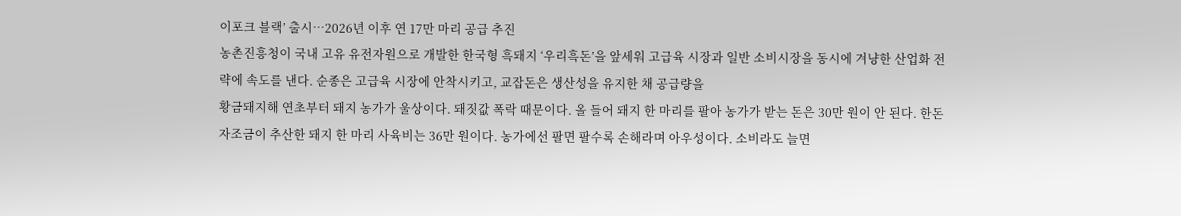이포크 블랙’ 출시…2026년 이후 연 17만 마리 공급 추진
농촌진흥청이 국내 고유 유전자원으로 개발한 한국형 흑돼지 ‘우리흑돈’을 앞세워 고급육 시장과 일반 소비시장을 동시에 겨냥한 산업화 전략에 속도를 낸다. 순종은 고급육 시장에 안착시키고, 교잡돈은 생산성을 유지한 채 공급량을
황금돼지해 연초부터 돼지 농가가 울상이다. 돼짓값 폭락 때문이다. 올 들어 돼지 한 마리를 팔아 농가가 받는 돈은 30만 원이 안 된다. 한돈자조금이 추산한 돼지 한 마리 사육비는 36만 원이다. 농가에선 팔면 팔수록 손해라며 아우성이다. 소비라도 늘면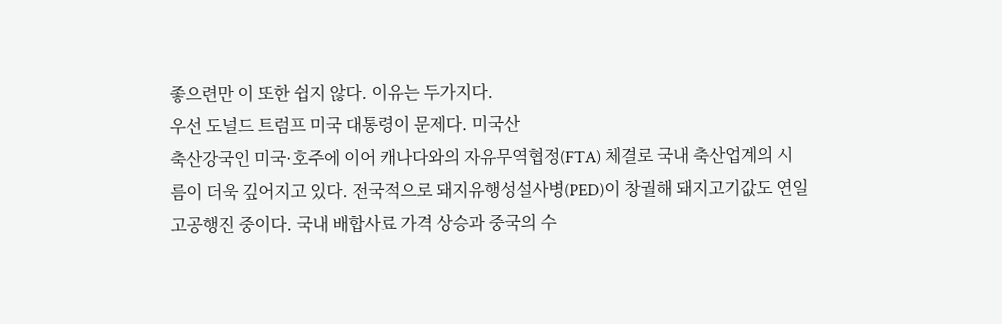좋으련만 이 또한 쉽지 않다. 이유는 두가지다.
우선 도널드 트럼프 미국 대통령이 문제다. 미국산
축산강국인 미국·호주에 이어 캐나다와의 자유무역협정(FTA) 체결로 국내 축산업계의 시름이 더욱 깊어지고 있다. 전국적으로 돼지유행성설사병(PED)이 창궐해 돼지고기값도 연일 고공행진 중이다. 국내 배합사료 가격 상승과 중국의 수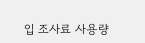입 조사료 사용량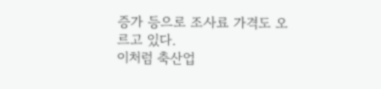증가 등으로 조사료 가격도 오르고 있다.
이처럼 축산업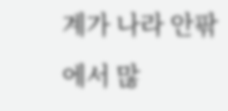계가 나라 안팎에서 많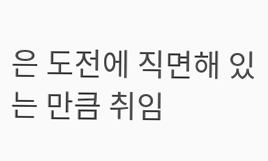은 도전에 직면해 있는 만큼 취임